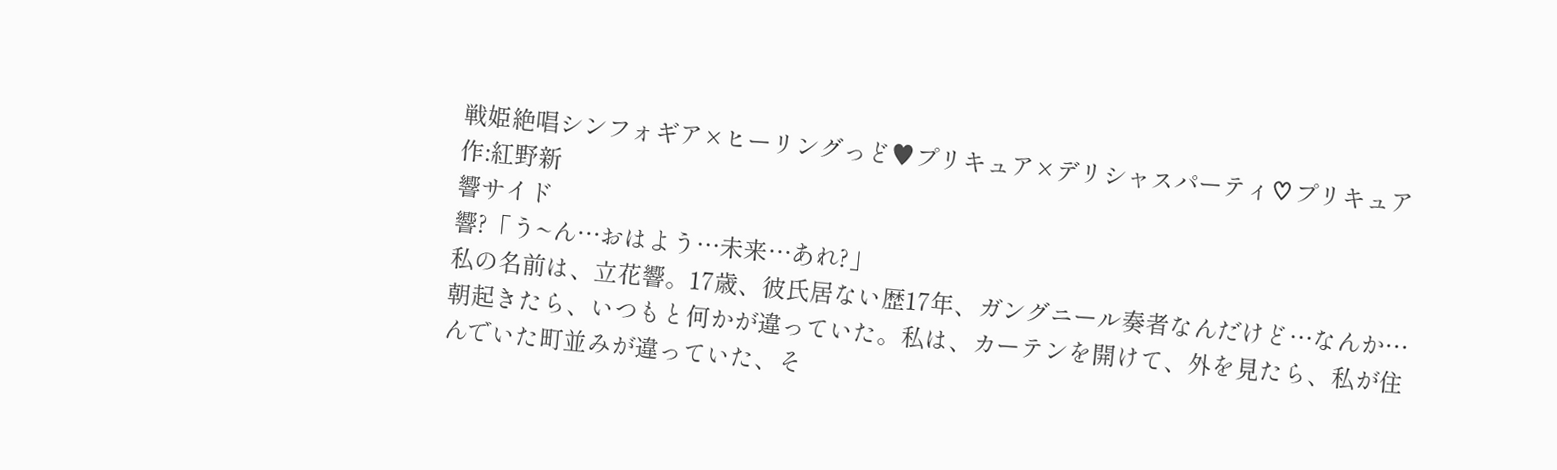戦姫絶唱シンフォギア×ヒーリングっど♥プリキュア×デリシャスパーティ♡プリキュア 作:紅野新
響サイド
響?「う~ん…おはよう…未来…あれ?」
私の名前は、立花響。17歳、彼氏居ない歴17年、ガングニール奏者なんだけど…なんか…朝起きたら、いつもと何かが違っていた。私は、カーテンを開けて、外を見たら、私が住んでいた町並みが違っていた、そ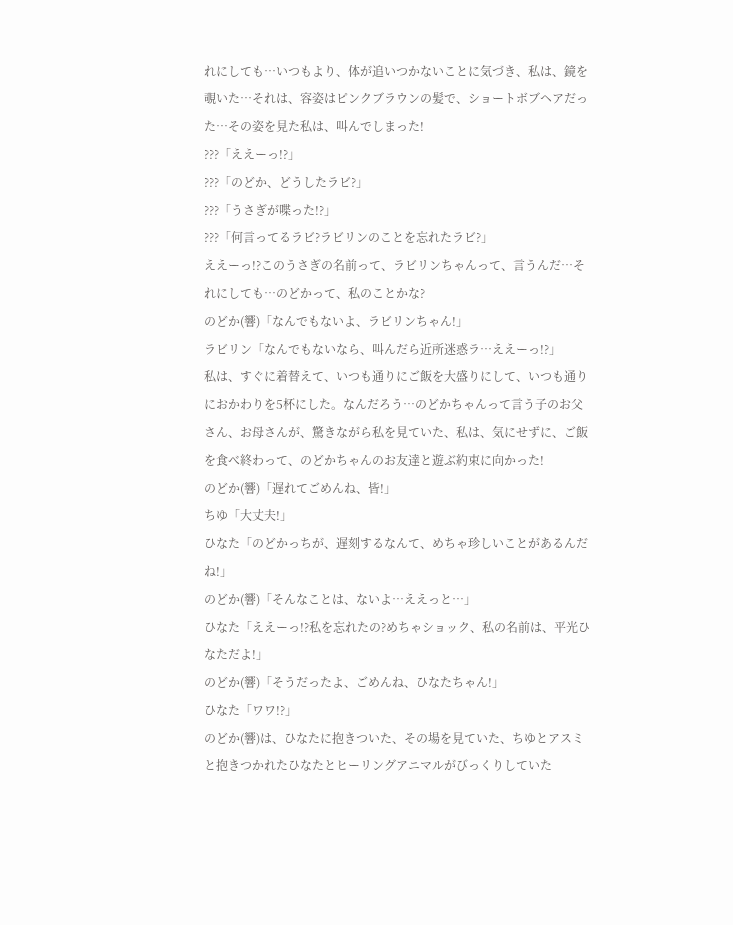れにしても…いつもより、体が追いつかないことに気づき、私は、鏡を覗いた…それは、容姿はピンクブラウンの髪で、ショートボブヘアだった…その姿を見た私は、叫んでしまった!
???「ええーっ!?」
???「のどか、どうしたラビ?」
???「うさぎが喋った!?」
???「何言ってるラビ?ラビリンのことを忘れたラビ?」
ええーっ!?このうさぎの名前って、ラビリンちゃんって、言うんだ…それにしても…のどかって、私のことかな?
のどか(響)「なんでもないよ、ラビリンちゃん!」
ラビリン「なんでもないなら、叫んだら近所迷惑ラ…ええーっ!?」
私は、すぐに着替えて、いつも通りにご飯を大盛りにして、いつも通りにおかわりを5杯にした。なんだろう…のどかちゃんって言う子のお父さん、お母さんが、驚きながら私を見ていた、私は、気にせずに、ご飯を食べ終わって、のどかちゃんのお友達と遊ぶ約束に向かった!
のどか(響)「遅れてごめんね、皆!」
ちゆ「大丈夫!」
ひなた「のどかっちが、遅刻するなんて、めちゃ珍しいことがあるんだね!」
のどか(響)「そんなことは、ないよ…ええっと…」
ひなた「ええーっ!?私を忘れたの?めちゃショック、私の名前は、平光ひなただよ!」
のどか(響)「そうだったよ、ごめんね、ひなたちゃん!」
ひなた「ワワ!?」
のどか(響)は、ひなたに抱きついた、その場を見ていた、ちゆとアスミと抱きつかれたひなたとヒーリングアニマルがびっくりしていた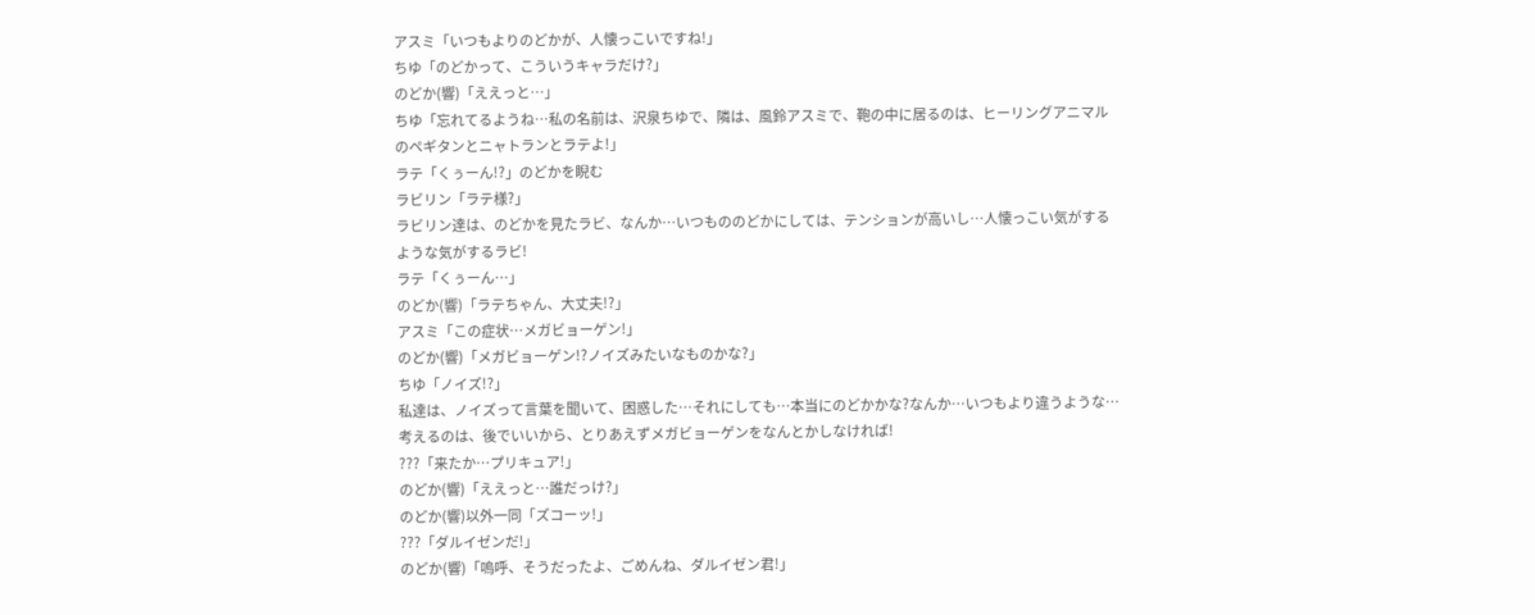アスミ「いつもよりのどかが、人懐っこいですね!」
ちゆ「のどかって、こういうキャラだけ?」
のどか(響)「ええっと…」
ちゆ「忘れてるようね…私の名前は、沢泉ちゆで、隣は、風鈴アスミで、鞄の中に居るのは、ヒーリングアニマルのペギタンとニャトランとラテよ!」
ラテ「くぅーん!?」のどかを睨む
ラビリン「ラテ様?」
ラビリン達は、のどかを見たラビ、なんか…いつもののどかにしては、テンションが高いし…人懐っこい気がするような気がするラビ!
ラテ「くぅーん…」
のどか(響)「ラテちゃん、大丈夫!?」
アスミ「この症状…メガビョーゲン!」
のどか(響)「メガビョーゲン!?ノイズみたいなものかな?」
ちゆ「ノイズ!?」
私達は、ノイズって言葉を聞いて、困惑した…それにしても…本当にのどかかな?なんか…いつもより違うような…考えるのは、後でいいから、とりあえずメガビョーゲンをなんとかしなければ!
???「来たか…プリキュア!」
のどか(響)「ええっと…誰だっけ?」
のどか(響)以外一同「ズコーッ!」
???「ダルイゼンだ!」
のどか(響)「嗚呼、そうだったよ、ごめんね、ダルイゼン君!」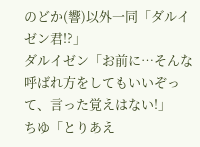のどか(響)以外一同「ダルイゼン君!?」
ダルイゼン「お前に…そんな呼ばれ方をしてもいいぞって、言った覚えはない!」
ちゆ「とりあえ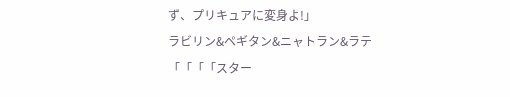ず、プリキュアに変身よ!」
ラビリン&ペギタン&ニャトラン&ラテ「「「「スター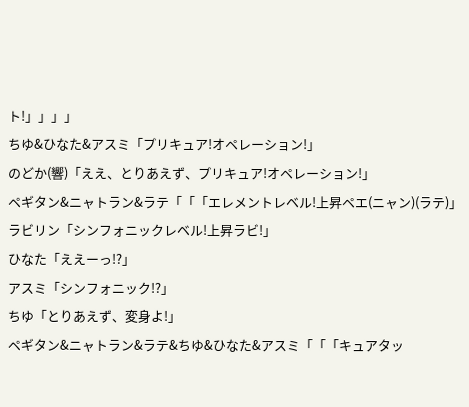ト!」」」」
ちゆ&ひなた&アスミ「プリキュア!オペレーション!」
のどか(響)「ええ、とりあえず、プリキュア!オペレーション!」
ペギタン&ニャトラン&ラテ「「「エレメントレベル!上昇ペエ(ニャン)(ラテ)」
ラビリン「シンフォニックレベル!上昇ラビ!」
ひなた「ええーっ!?」
アスミ「シンフォニック!?」
ちゆ「とりあえず、変身よ!」
ペギタン&ニャトラン&ラテ&ちゆ&ひなた&アスミ「「「キュアタッ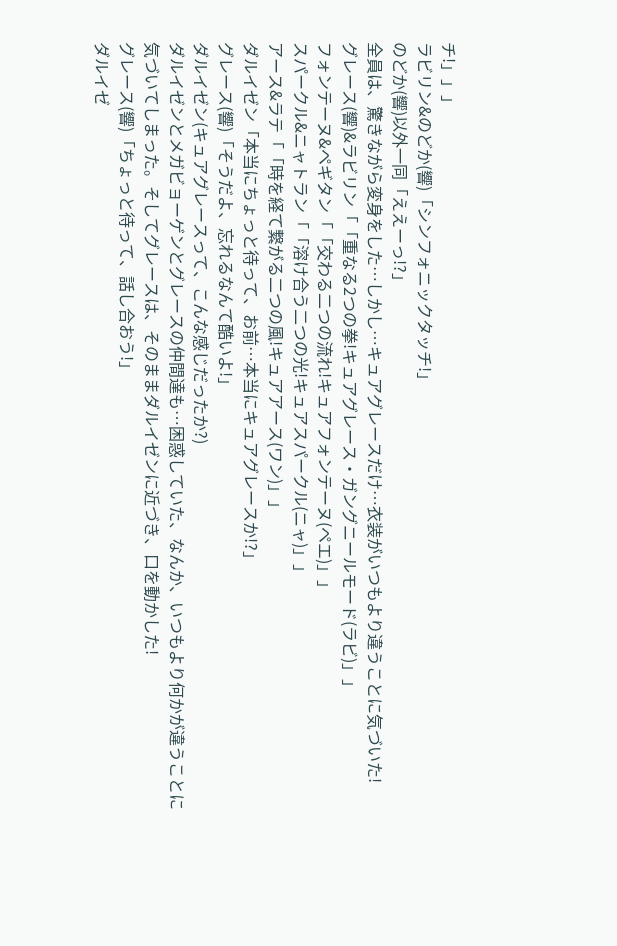チ!」」」
ラビリン&のどか(響)「シンフォニックタッチ!」
のどか(響)以外一同「ええーっ!?」
全員は、驚きながら変身をした…しかし…キュアグレースだけ…衣装がいつもより違うことに気づいた!
グレース(響)&ラビリン「「重なる2つの拳!キュアグレース・ガングニールモード(ラビ)」」
フォンテーヌ&ペギタン「「交わる二つの流れ!キュアフォンテーヌ(ペエ)」」
スパークル&ニャトラン「「溶け合う二つの光!キュアスパークル(ニャ)」」
アース&ラテ「「時を経て繋がる二つの風!キュアアース(ワン)」」
ダルイゼン「本当にちょっと待って、お前…本当にキュアグレースか!?」
グレース(響)「そうだよ、忘れるなんて酷いよ!」
ダルイゼン(キュアグレースって、こんな感じだったか?)
ダルイゼンとメガビョーゲンとグレースの仲間達も…困惑していた、なんか、いつもより何かが違うことに気づいてしまった。そしてグレースは、そのままダルイゼンに近づき、口を動かした!
グレース(響)「ちょっと待って、話し合おう!」
ダルイゼ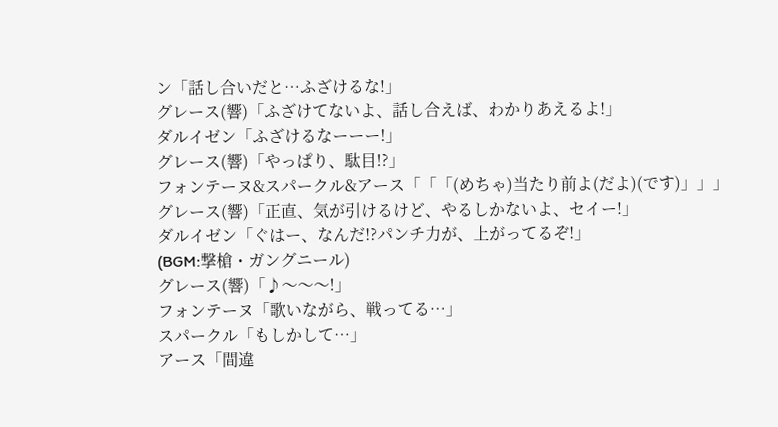ン「話し合いだと…ふざけるな!」
グレース(響)「ふざけてないよ、話し合えば、わかりあえるよ!」
ダルイゼン「ふざけるなーーー!」
グレース(響)「やっぱり、駄目!?」
フォンテーヌ&スパークル&アース「「「(めちゃ)当たり前よ(だよ)(です)」」」
グレース(響)「正直、気が引けるけど、やるしかないよ、セイー!」
ダルイゼン「ぐはー、なんだ!?パンチ力が、上がってるぞ!」
(BGM:撃槍・ガングニール)
グレース(響)「♪〜〜〜!」
フォンテーヌ「歌いながら、戦ってる…」
スパークル「もしかして…」
アース「間違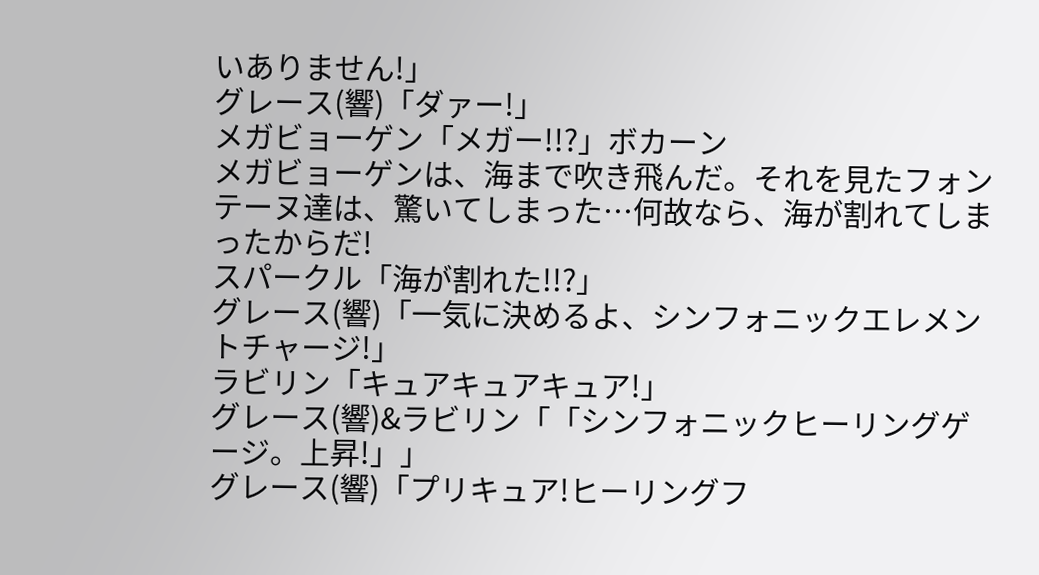いありません!」
グレース(響)「ダァー!」
メガビョーゲン「メガー!!?」ボカーン
メガビョーゲンは、海まで吹き飛んだ。それを見たフォンテーヌ達は、驚いてしまった…何故なら、海が割れてしまったからだ!
スパークル「海が割れた!!?」
グレース(響)「一気に決めるよ、シンフォニックエレメントチャージ!」
ラビリン「キュアキュアキュア!」
グレース(響)&ラビリン「「シンフォニックヒーリングゲージ。上昇!」」
グレース(響)「プリキュア!ヒーリングフ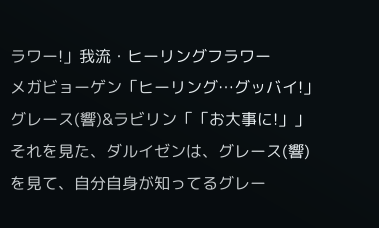ラワー!」我流・ヒーリングフラワー
メガビョーゲン「ヒーリング…グッバイ!」
グレース(響)&ラビリン「「お大事に!」」
それを見た、ダルイゼンは、グレース(響)を見て、自分自身が知ってるグレー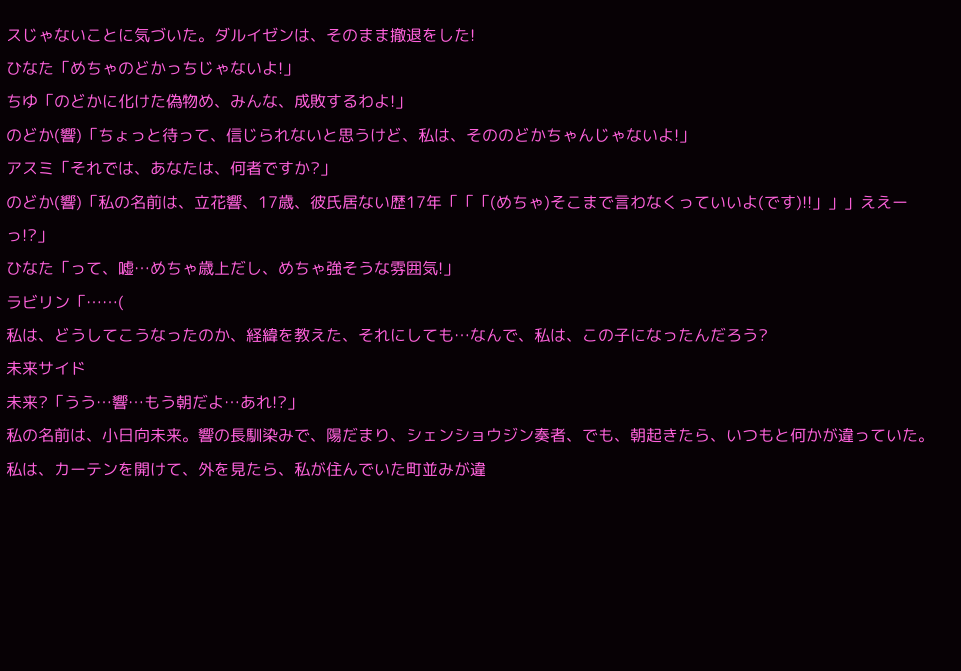スじゃないことに気づいた。ダルイゼンは、そのまま撤退をした!
ひなた「めちゃのどかっちじゃないよ!」
ちゆ「のどかに化けた偽物め、みんな、成敗するわよ!」
のどか(響)「ちょっと待って、信じられないと思うけど、私は、そののどかちゃんじゃないよ!」
アスミ「それでは、あなたは、何者ですか?」
のどか(響)「私の名前は、立花響、17歳、彼氏居ない歴17年「「「(めちゃ)そこまで言わなくっていいよ(です)!!」」」ええーっ!?」
ひなた「って、嘘…めちゃ歳上だし、めちゃ強そうな雰囲気!」
ラビリン「……(
私は、どうしてこうなったのか、経緯を教えた、それにしても…なんで、私は、この子になったんだろう?
未来サイド
未来?「うう…響…もう朝だよ…あれ!?」
私の名前は、小日向未来。響の長馴染みで、陽だまり、シェンショウジン奏者、でも、朝起きたら、いつもと何かが違っていた。私は、カーテンを開けて、外を見たら、私が住んでいた町並みが違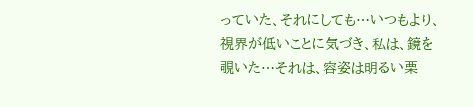っていた、それにしても…いつもより、視界が低いことに気づき、私は、鏡を覗いた…それは、容姿は明るい栗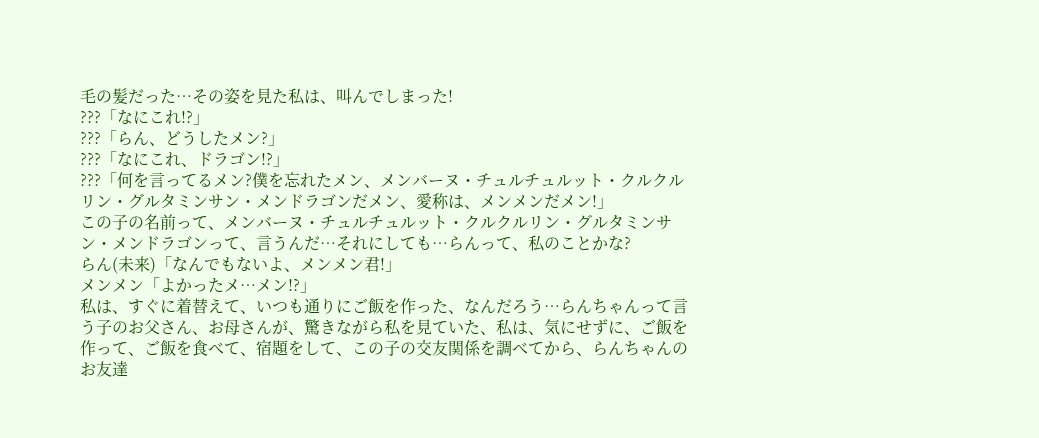毛の髪だった…その姿を見た私は、叫んでしまった!
???「なにこれ!?」
???「らん、どうしたメン?」
???「なにこれ、ドラゴン!?」
???「何を言ってるメン?僕を忘れたメン、メンバーヌ・チュルチュルット・クルクルリン・グルタミンサン・メンドラゴンだメン、愛称は、メンメンだメン!」
この子の名前って、メンバーヌ・チュルチュルット・クルクルリン・グルタミンサン・メンドラゴンって、言うんだ…それにしても…らんって、私のことかな?
らん(未来)「なんでもないよ、メンメン君!」
メンメン「よかったメ…メン!?」
私は、すぐに着替えて、いつも通りにご飯を作った、なんだろう…らんちゃんって言う子のお父さん、お母さんが、驚きながら私を見ていた、私は、気にせずに、ご飯を作って、ご飯を食べて、宿題をして、この子の交友関係を調べてから、らんちゃんのお友達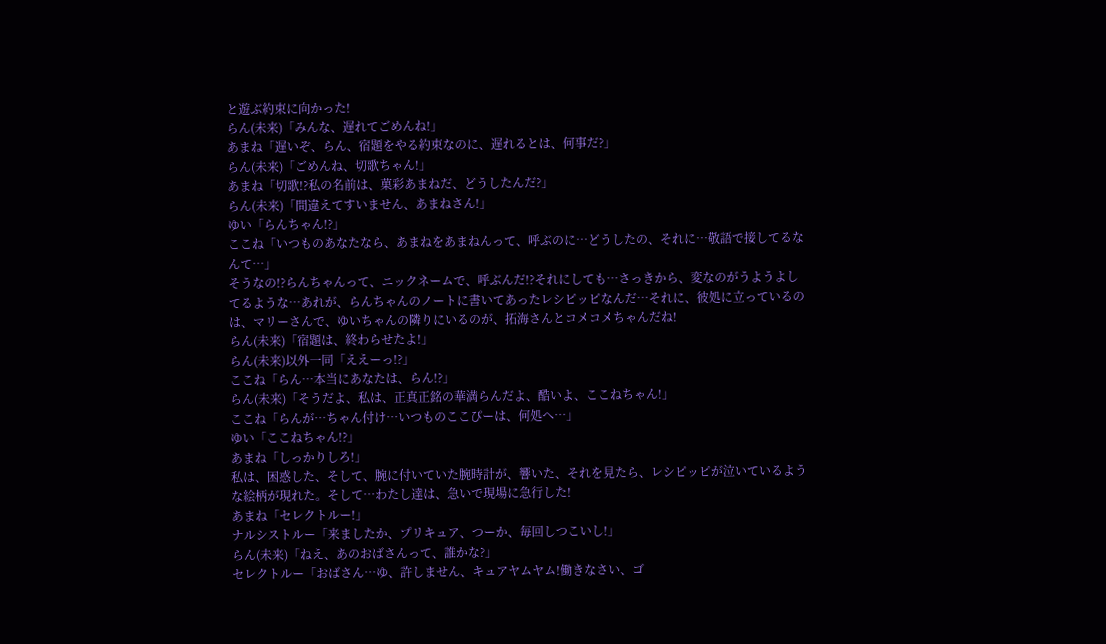と遊ぶ約束に向かった!
らん(未来)「みんな、遅れてごめんね!」
あまね「遅いぞ、らん、宿題をやる約束なのに、遅れるとは、何事だ?」
らん(未来)「ごめんね、切歌ちゃん!」
あまね「切歌!?私の名前は、菓彩あまねだ、どうしたんだ?」
らん(未来)「間違えてすいません、あまねさん!」
ゆい「らんちゃん!?」
ここね「いつものあなたなら、あまねをあまねんって、呼ぶのに…どうしたの、それに…敬語で接してるなんて…」
そうなの!?らんちゃんって、ニックネームで、呼ぶんだ!?それにしても…さっきから、変なのがうようよしてるような…あれが、らんちゃんのノートに書いてあったレシピッピなんだ…それに、彼処に立っているのは、マリーさんで、ゆいちゃんの隣りにいるのが、拓海さんとコメコメちゃんだね!
らん(未来)「宿題は、終わらせたよ!」
らん(未来)以外一同「ええーっ!?」
ここね「らん…本当にあなたは、らん!?」
らん(未来)「そうだよ、私は、正真正銘の華満らんだよ、酷いよ、ここねちゃん!」
ここね「らんが…ちゃん付け…いつものここぴーは、何処へ…」
ゆい「ここねちゃん!?」
あまね「しっかりしろ!」
私は、困惑した、そして、腕に付いていた腕時計が、響いた、それを見たら、レシピッピが泣いているような絵柄が現れた。そして…わたし達は、急いで現場に急行した!
あまね「セレクトルー!」
ナルシストルー「来ましたか、プリキュア、つーか、毎回しつこいし!」
らん(未来)「ねえ、あのおばさんって、誰かな?」
セレクトルー「おばさん…ゆ、許しません、キュアヤムヤム!働きなさい、ゴ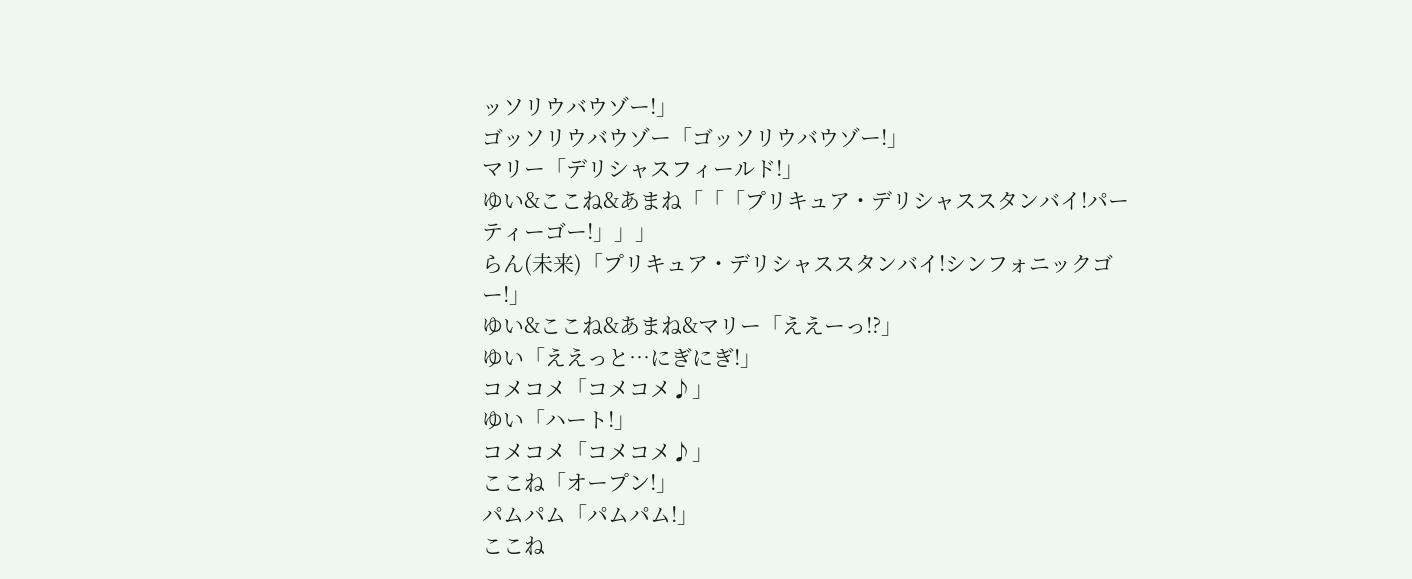ッソリウバウゾー!」
ゴッソリウバウゾー「ゴッソリウバウゾー!」
マリー「デリシャスフィールド!」
ゆい&ここね&あまね「「「プリキュア・デリシャススタンバイ!パーティーゴー!」」」
らん(未来)「プリキュア・デリシャススタンバイ!シンフォニックゴー!」
ゆい&ここね&あまね&マリー「ええーっ!?」
ゆい「ええっと…にぎにぎ!」
コメコメ「コメコメ♪」
ゆい「ハート!」
コメコメ「コメコメ♪」
ここね「オープン!」
パムパム「パムパム!」
ここね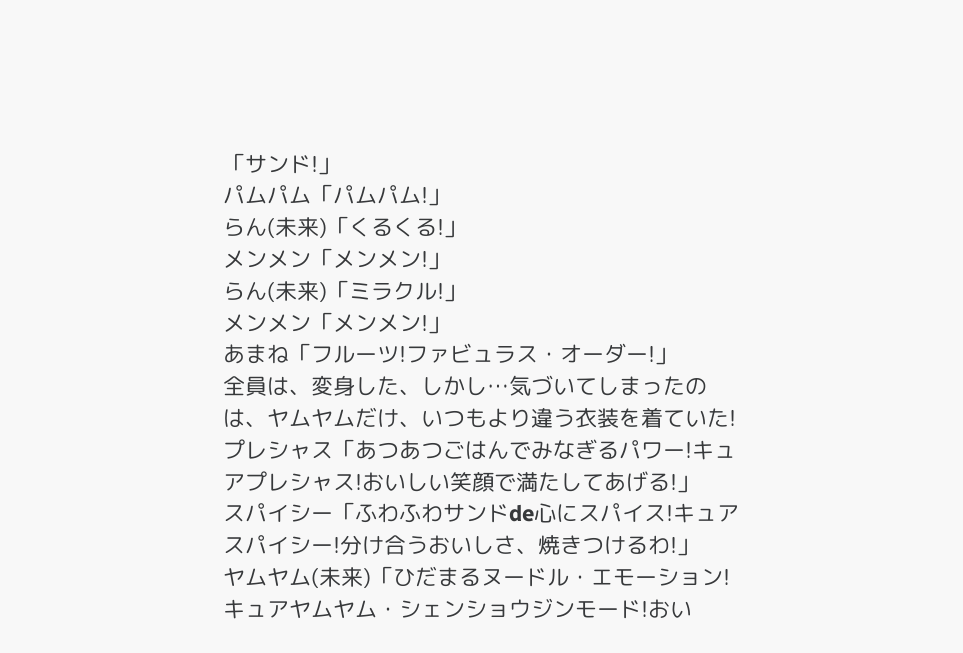「サンド!」
パムパム「パムパム!」
らん(未来)「くるくる!」
メンメン「メンメン!」
らん(未来)「ミラクル!」
メンメン「メンメン!」
あまね「フルーツ!ファビュラス・オーダー!」
全員は、変身した、しかし…気づいてしまったのは、ヤムヤムだけ、いつもより違う衣装を着ていた!
プレシャス「あつあつごはんでみなぎるパワー!キュアプレシャス!おいしい笑顔で満たしてあげる!」
スパイシー「ふわふわサンドde心にスパイス!キュアスパイシー!分け合うおいしさ、焼きつけるわ!」
ヤムヤム(未来)「ひだまるヌードル・エモーション!キュアヤムヤム・シェンショウジンモード!おい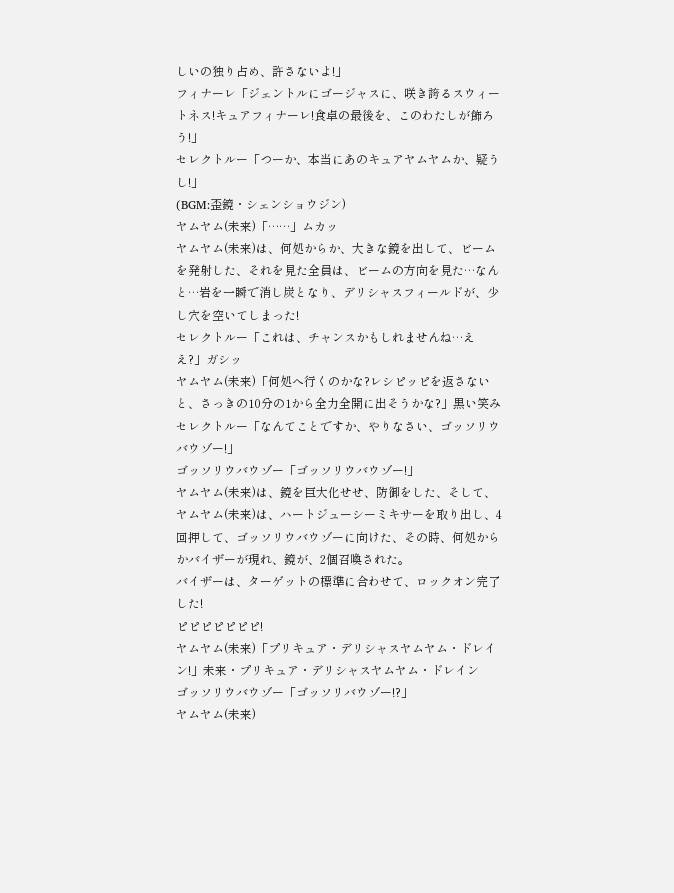しいの独り占め、許さないよ!」
フィナーレ「ジェントルにゴージャスに、咲き誇るスウィートネス!キュアフィナーレ!食卓の最後を、このわたしが飾ろう!」
セレクトルー「つーか、本当にあのキュアヤムヤムか、疑うし!」
(BGM:歪鏡・シェンショウジン)
ヤムヤム(未来)「……」ムカッ
ヤムヤム(未来)は、何処からか、大きな鏡を出して、ビームを発射した、それを見た全員は、ビームの方向を見た…なんと…岩を一瞬で消し炭となり、デリシャスフィールドが、少し穴を空いてしまった!
セレクトルー「これは、チャンスかもしれませんね…ええ?」ガシッ
ヤムヤム(未来)「何処へ行くのかな?レシピッピを返さないと、さっきの10分の1から全力全開に出そうかな?」黒い笑み
セレクトルー「なんてことですか、やりなさい、ゴッソリウバウゾー!」
ゴッソリウバウゾー「ゴッソリウバウゾー!」
ヤムヤム(未来)は、鏡を巨大化せせ、防御をした、そして、ヤムヤム(未来)は、ハートジューシーミキサーを取り出し、4回押して、ゴッソリウバウゾーに向けた、その時、何処からかバイザーが現れ、鏡が、2個召喚された。
バイザーは、ターゲットの標準に合わせて、ロックオン完了した!
ピピピピピピピ!
ヤムヤム(未来)「プリキュア・デリシャスヤムヤム・ドレイン!」未来・プリキュア・デリシャスヤムヤム・ドレイン
ゴッソリウバウゾー「ゴッソリバウゾー!?」
ヤムヤム(未来)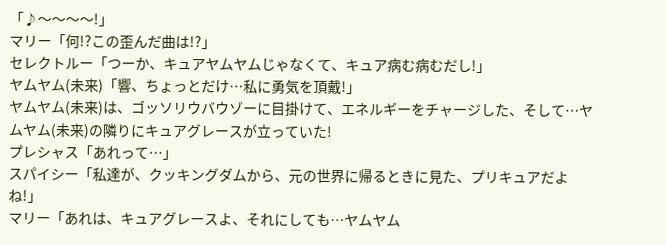「♪〜〜〜〜!」
マリー「何!?この歪んだ曲は!?」
セレクトルー「つーか、キュアヤムヤムじゃなくて、キュア病む病むだし!」
ヤムヤム(未来)「響、ちょっとだけ…私に勇気を頂戴!」
ヤムヤム(未来)は、ゴッソリウバウゾーに目掛けて、エネルギーをチャージした、そして…ヤムヤム(未来)の隣りにキュアグレースが立っていた!
プレシャス「あれって…」
スパイシー「私達が、クッキングダムから、元の世界に帰るときに見た、プリキュアだよね!」
マリー「あれは、キュアグレースよ、それにしても…ヤムヤム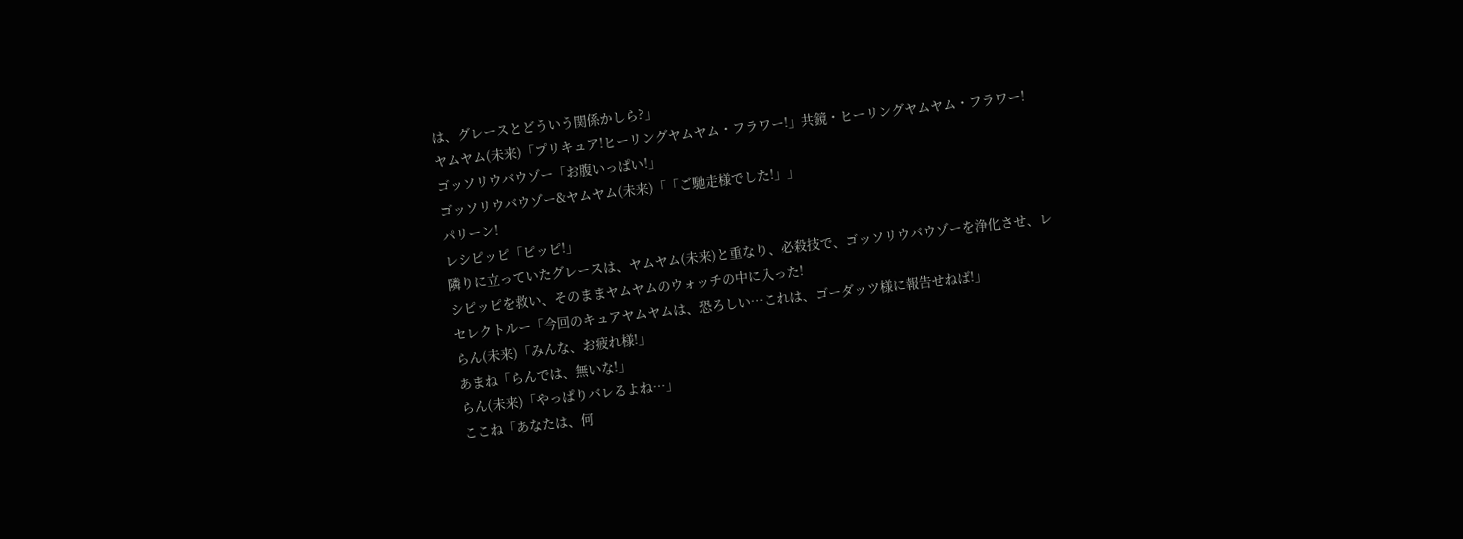は、グレースとどういう関係かしら?」
ヤムヤム(未来)「プリキュア!ヒーリングヤムヤム・フラワー!」共鏡・ヒーリングヤムヤム・フラワー!
ゴッソリウバウゾー「お腹いっぱい!」
ゴッソリウバウゾー&ヤムヤム(未来)「「ご馳走様でした!」」
パリーン!
レシピッピ「ピッピ!」
隣りに立っていたグレースは、ヤムヤム(未来)と重なり、必殺技で、ゴッソリウバウゾーを浄化させ、レシピッピを救い、そのままヤムヤムのウォッチの中に入った!
セレクトルー「今回のキュアヤムヤムは、恐ろしい…これは、ゴーダッツ様に報告せねば!」
らん(未来)「みんな、お疲れ様!」
あまね「らんでは、無いな!」
らん(未来)「やっぱりバレるよね…」
ここね「あなたは、何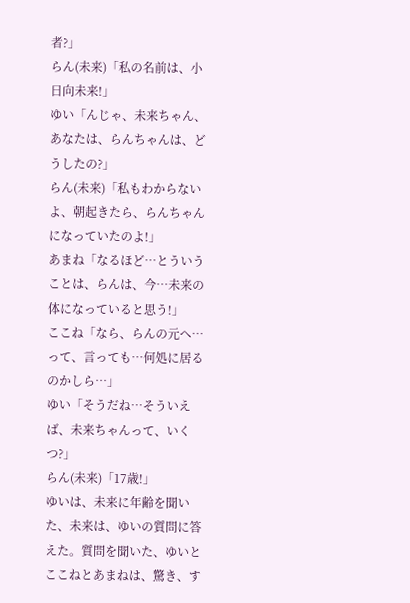者?」
らん(未来)「私の名前は、小日向未来!」
ゆい「んじゃ、未来ちゃん、あなたは、らんちゃんは、どうしたの?」
らん(未来)「私もわからないよ、朝起きたら、らんちゃんになっていたのよ!」
あまね「なるほど…とういうことは、らんは、今…未来の体になっていると思う!」
ここね「なら、らんの元へ…って、言っても…何処に居るのかしら…」
ゆい「そうだね…そういえば、未来ちゃんって、いくつ?」
らん(未来)「17歳!」
ゆいは、未来に年齢を聞いた、未来は、ゆいの質問に答えた。質問を聞いた、ゆいとここねとあまねは、驚き、す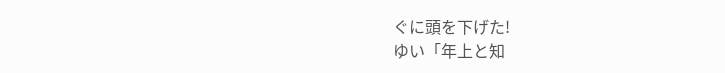ぐに頭を下げた!
ゆい「年上と知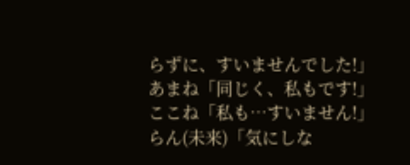らずに、すいませんでした!」
あまね「同じく、私もです!」
ここね「私も…すいません!」
らん(未来)「気にしな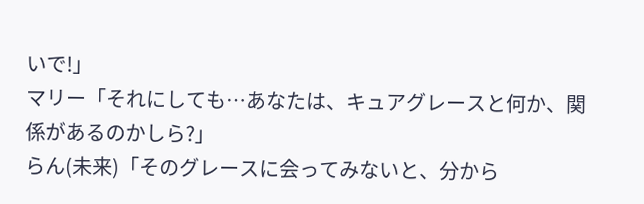いで!」
マリー「それにしても…あなたは、キュアグレースと何か、関係があるのかしら?」
らん(未来)「そのグレースに会ってみないと、分から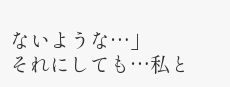ないような…」
それにしても…私と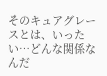そのキュアグレースとは、いったい…どんな関係なんだ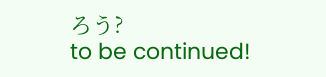ろう?
to be continued!